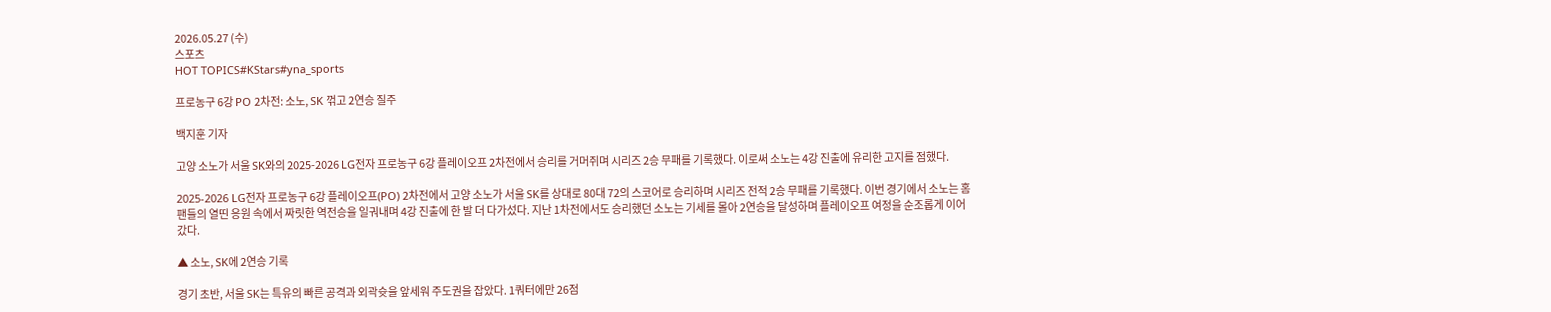2026.05.27 (수)
스포츠
HOT TOPICS#KStars#yna_sports

프로농구 6강 PO 2차전: 소노, SK 꺾고 2연승 질주

백지훈 기자

고양 소노가 서울 SK와의 2025-2026 LG전자 프로농구 6강 플레이오프 2차전에서 승리를 거머쥐며 시리즈 2승 무패를 기록했다. 이로써 소노는 4강 진출에 유리한 고지를 점했다.

2025-2026 LG전자 프로농구 6강 플레이오프(PO) 2차전에서 고양 소노가 서울 SK를 상대로 80대 72의 스코어로 승리하며 시리즈 전적 2승 무패를 기록했다. 이번 경기에서 소노는 홈팬들의 열띤 응원 속에서 짜릿한 역전승을 일궈내며 4강 진출에 한 발 더 다가섰다. 지난 1차전에서도 승리했던 소노는 기세를 몰아 2연승을 달성하며 플레이오프 여정을 순조롭게 이어갔다.

▲ 소노, SK에 2연승 기록

경기 초반, 서울 SK는 특유의 빠른 공격과 외곽슛을 앞세워 주도권을 잡았다. 1쿼터에만 26점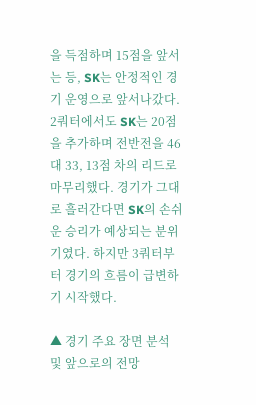을 득점하며 15점을 앞서는 등, SK는 안정적인 경기 운영으로 앞서나갔다. 2쿼터에서도 SK는 20점을 추가하며 전반전을 46대 33, 13점 차의 리드로 마무리했다. 경기가 그대로 흘러간다면 SK의 손쉬운 승리가 예상되는 분위기였다. 하지만 3쿼터부터 경기의 흐름이 급변하기 시작했다.

▲ 경기 주요 장면 분석 및 앞으로의 전망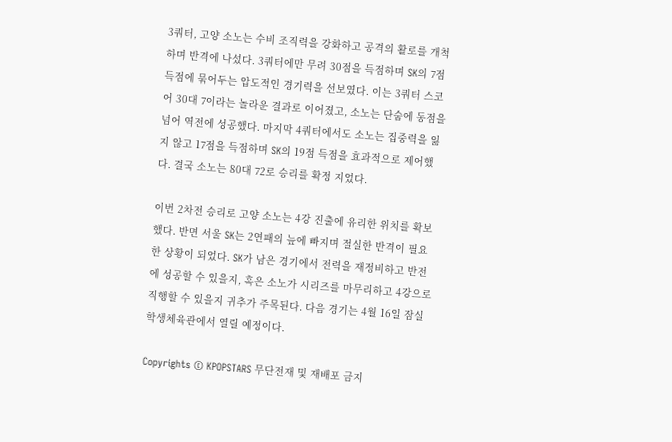3쿼터, 고양 소노는 수비 조직력을 강화하고 공격의 활로를 개척하며 반격에 나섰다. 3쿼터에만 무려 30점을 득점하며 SK의 7점 득점에 묶어두는 압도적인 경기력을 선보였다. 이는 3쿼터 스코어 30대 7이라는 놀라운 결과로 이어졌고, 소노는 단숨에 동점을 넘어 역전에 성공했다. 마지막 4쿼터에서도 소노는 집중력을 잃지 않고 17점을 득점하며 SK의 19점 득점을 효과적으로 제어했다. 결국 소노는 80대 72로 승리를 확정 지었다.

이번 2차전 승리로 고양 소노는 4강 진출에 유리한 위치를 확보했다. 반면 서울 SK는 2연패의 늪에 빠지며 절실한 반격이 필요한 상황이 되었다. SK가 남은 경기에서 전력을 재정비하고 반전에 성공할 수 있을지, 혹은 소노가 시리즈를 마무리하고 4강으로 직행할 수 있을지 귀추가 주목된다. 다음 경기는 4월 16일 잠실학생체육관에서 열릴 예정이다.

Copyrights © KPOPSTARS 무단전재 및 재배포 금지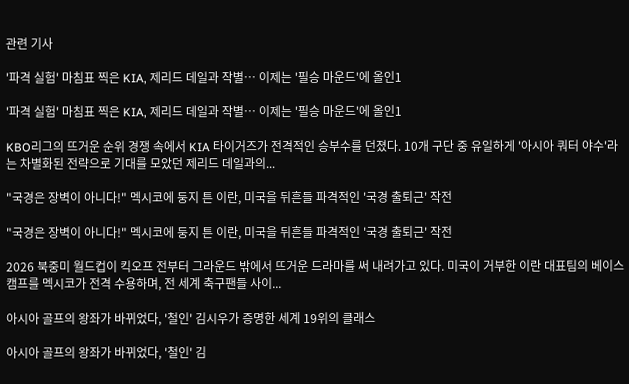관련 기사

'파격 실험' 마침표 찍은 KIA, 제리드 데일과 작별… 이제는 '필승 마운드'에 올인1

'파격 실험' 마침표 찍은 KIA, 제리드 데일과 작별… 이제는 '필승 마운드'에 올인1

KBO리그의 뜨거운 순위 경쟁 속에서 KIA 타이거즈가 전격적인 승부수를 던졌다. 10개 구단 중 유일하게 '아시아 쿼터 야수'라는 차별화된 전략으로 기대를 모았던 제리드 데일과의...

"국경은 장벽이 아니다!" 멕시코에 둥지 튼 이란, 미국을 뒤흔들 파격적인 '국경 출퇴근' 작전

"국경은 장벽이 아니다!" 멕시코에 둥지 튼 이란, 미국을 뒤흔들 파격적인 '국경 출퇴근' 작전

2026 북중미 월드컵이 킥오프 전부터 그라운드 밖에서 뜨거운 드라마를 써 내려가고 있다. 미국이 거부한 이란 대표팀의 베이스캠프를 멕시코가 전격 수용하며, 전 세계 축구팬들 사이...

아시아 골프의 왕좌가 바뀌었다, '철인' 김시우가 증명한 세계 19위의 클래스

아시아 골프의 왕좌가 바뀌었다, '철인' 김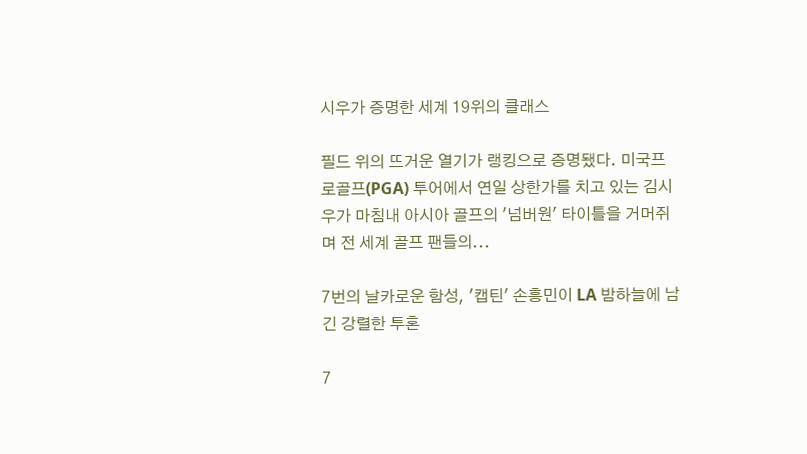시우가 증명한 세계 19위의 클래스

필드 위의 뜨거운 열기가 랭킹으로 증명됐다. 미국프로골프(PGA) 투어에서 연일 상한가를 치고 있는 김시우가 마침내 아시아 골프의 '넘버원' 타이틀을 거머쥐며 전 세계 골프 팬들의...

7번의 날카로운 함성, '캡틴' 손흥민이 LA 밤하늘에 남긴 강렬한 투혼

7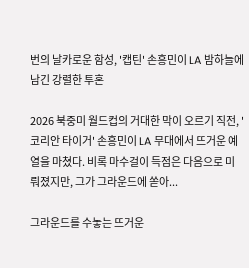번의 날카로운 함성, '캡틴' 손흥민이 LA 밤하늘에 남긴 강렬한 투혼

2026 북중미 월드컵의 거대한 막이 오르기 직전, '코리안 타이거' 손흥민이 LA 무대에서 뜨거운 예열을 마쳤다. 비록 마수걸이 득점은 다음으로 미뤄졌지만, 그가 그라운드에 쏟아...

그라운드를 수놓는 뜨거운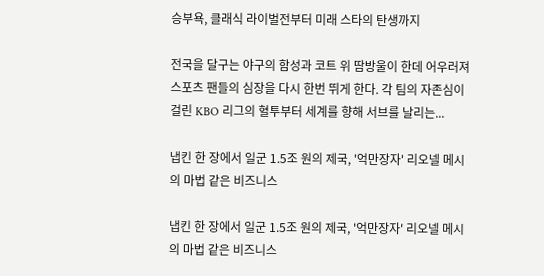승부욕, 클래식 라이벌전부터 미래 스타의 탄생까지

전국을 달구는 야구의 함성과 코트 위 땀방울이 한데 어우러져 스포츠 팬들의 심장을 다시 한번 뛰게 한다. 각 팀의 자존심이 걸린 KBO 리그의 혈투부터 세계를 향해 서브를 날리는...

냅킨 한 장에서 일군 1.5조 원의 제국, '억만장자' 리오넬 메시의 마법 같은 비즈니스

냅킨 한 장에서 일군 1.5조 원의 제국, '억만장자' 리오넬 메시의 마법 같은 비즈니스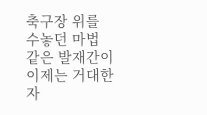축구장 위를 수놓던 마법 같은 발재간이 이제는 거대한 자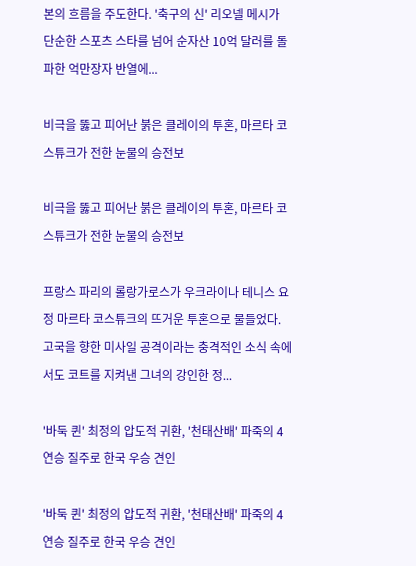본의 흐름을 주도한다. '축구의 신' 리오넬 메시가 단순한 스포츠 스타를 넘어 순자산 10억 달러를 돌파한 억만장자 반열에...

비극을 뚫고 피어난 붉은 클레이의 투혼, 마르타 코스튜크가 전한 눈물의 승전보

비극을 뚫고 피어난 붉은 클레이의 투혼, 마르타 코스튜크가 전한 눈물의 승전보

프랑스 파리의 롤랑가로스가 우크라이나 테니스 요정 마르타 코스튜크의 뜨거운 투혼으로 물들었다. 고국을 향한 미사일 공격이라는 충격적인 소식 속에서도 코트를 지켜낸 그녀의 강인한 정...

'바둑 퀸' 최정의 압도적 귀환, '천태산배' 파죽의 4연승 질주로 한국 우승 견인

'바둑 퀸' 최정의 압도적 귀환, '천태산배' 파죽의 4연승 질주로 한국 우승 견인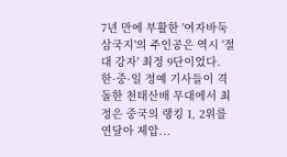7년 만에 부활한 '여자바둑 삼국지'의 주인공은 역시 '절대 강자' 최정 9단이었다. 한·중·일 정예 기사들이 격돌한 천태산배 무대에서 최정은 중국의 랭킹 1, 2위를 연달아 제압...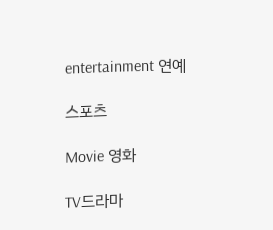entertainment 연예

스포츠

Movie 영화

TV드라마